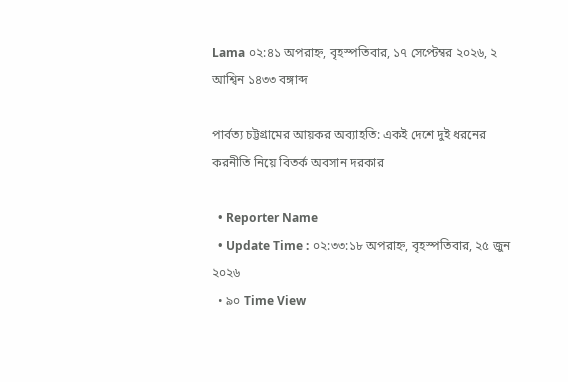Lama ০২:৪১ অপরাহ্ন, বৃহস্পতিবার, ১৭ সেপ্টেম্বর ২০২৬, ২ আশ্বিন ১৪৩৩ বঙ্গাব্দ

পার্বত্য চট্টগ্রামের আয়কর অব্যাহতি: একই দেশে দুই ধরনের করনীতি নিয়ে বিতর্ক অবসান দরকার

  • Reporter Name
  • Update Time : ০২:৩৩:১৮ অপরাহ্ন, বৃহস্পতিবার, ২৫ জুন ২০২৬
  • ৯০ Time View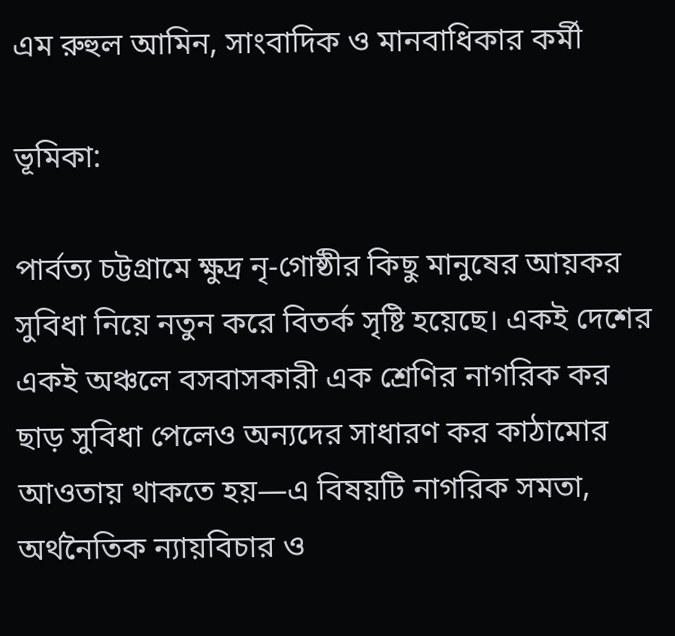এম রুহুল আমিন, সাংবাদিক ও মানবাধিকার কর্মী

ভূমিকা:

পার্বত্য চট্টগ্রামে ক্ষুদ্র নৃ-গোষ্ঠীর কিছু মানুষের আয়কর সুবিধা নিয়ে নতুন করে বিতর্ক সৃষ্টি হয়েছে। একই দেশের একই অঞ্চলে বসবাসকারী এক শ্রেণির নাগরিক কর ছাড় সুবিধা পেলেও অন্যদের সাধারণ কর কাঠামোর আওতায় থাকতে হয়—এ বিষয়টি নাগরিক সমতা, অর্থনৈতিক ন্যায়বিচার ও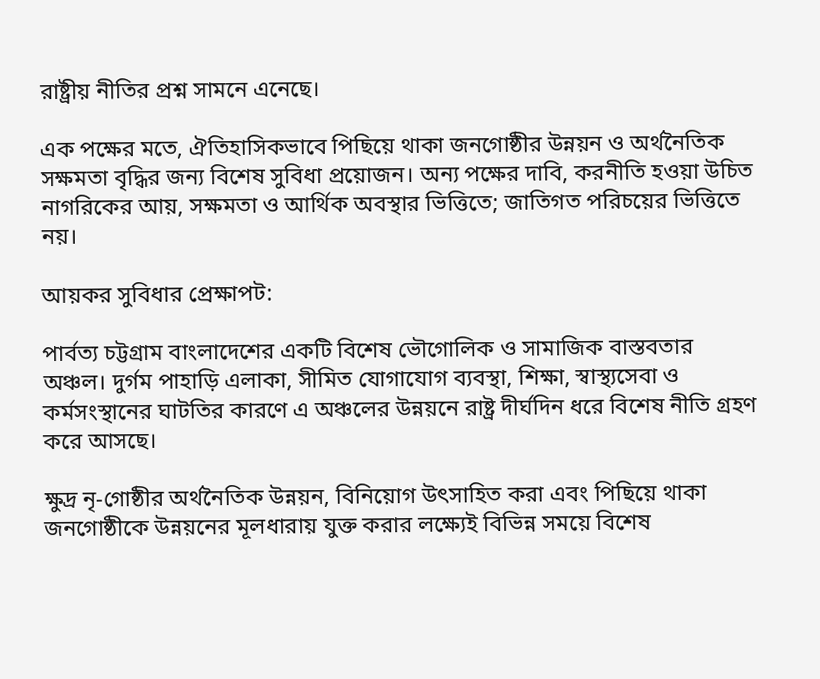রাষ্ট্রীয় নীতির প্রশ্ন সামনে এনেছে।

এক পক্ষের মতে, ঐতিহাসিকভাবে পিছিয়ে থাকা জনগোষ্ঠীর উন্নয়ন ও অর্থনৈতিক সক্ষমতা বৃদ্ধির জন্য বিশেষ সুবিধা প্রয়োজন। অন্য পক্ষের দাবি, করনীতি হওয়া উচিত নাগরিকের আয়, সক্ষমতা ও আর্থিক অবস্থার ভিত্তিতে; জাতিগত পরিচয়ের ভিত্তিতে নয়।

আয়কর সুবিধার প্রেক্ষাপট:

পার্বত্য চট্টগ্রাম বাংলাদেশের একটি বিশেষ ভৌগোলিক ও সামাজিক বাস্তবতার অঞ্চল। দুর্গম পাহাড়ি এলাকা, সীমিত যোগাযোগ ব্যবস্থা, শিক্ষা, স্বাস্থ্যসেবা ও কর্মসংস্থানের ঘাটতির কারণে এ অঞ্চলের উন্নয়নে রাষ্ট্র দীর্ঘদিন ধরে বিশেষ নীতি গ্রহণ করে আসছে।

ক্ষুদ্র নৃ-গোষ্ঠীর অর্থনৈতিক উন্নয়ন, বিনিয়োগ উৎসাহিত করা এবং পিছিয়ে থাকা জনগোষ্ঠীকে উন্নয়নের মূলধারায় যুক্ত করার লক্ষ্যেই বিভিন্ন সময়ে বিশেষ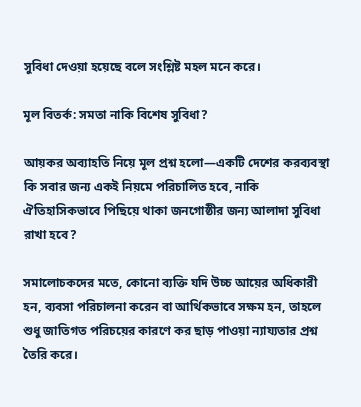সুবিধা দেওয়া হয়েছে বলে সংশ্লিষ্ট মহল মনে করে।

মূল বিতর্ক: সমতা নাকি বিশেষ সুবিধা?

আয়কর অব্যাহতি নিয়ে মূল প্রশ্ন হলো—একটি দেশের করব্যবস্থা কি সবার জন্য একই নিয়মে পরিচালিত হবে, নাকি ঐতিহাসিকভাবে পিছিয়ে থাকা জনগোষ্ঠীর জন্য আলাদা সুবিধা রাখা হবে?

সমালোচকদের মতে, কোনো ব্যক্তি যদি উচ্চ আয়ের অধিকারী হন, ব্যবসা পরিচালনা করেন বা আর্থিকভাবে সক্ষম হন, তাহলে শুধু জাতিগত পরিচয়ের কারণে কর ছাড় পাওয়া ন্যায্যতার প্রশ্ন তৈরি করে।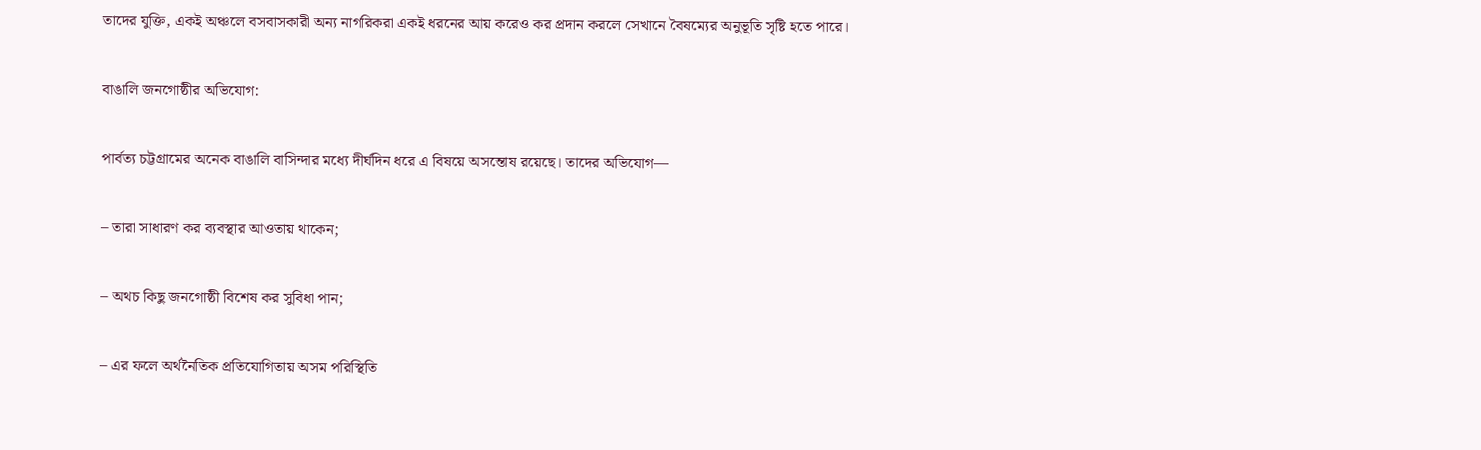তাদের যুক্তি, একই অঞ্চলে বসবাসকারী অন্য নাগরিকরা একই ধরনের আয় করেও কর প্রদান করলে সেখানে বৈষম্যের অনুভূতি সৃষ্টি হতে পারে।

বাঙালি জনগোষ্ঠীর অভিযোগ:

পার্বত্য চট্টগ্রামের অনেক বাঙালি বাসিন্দার মধ্যে দীর্ঘদিন ধরে এ বিষয়ে অসন্তোষ রয়েছে। তাদের অভিযোগ—

– তারা সাধারণ কর ব্যবস্থার আওতায় থাকেন;

– অথচ কিছু জনগোষ্ঠী বিশেষ কর সুবিধা পান;

– এর ফলে অর্থনৈতিক প্রতিযোগিতায় অসম পরিস্থিতি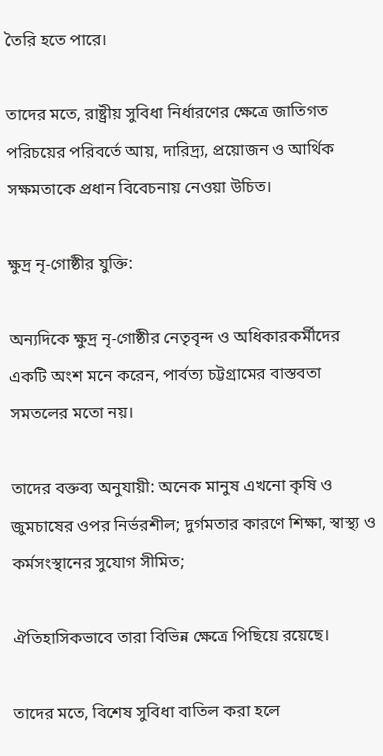তৈরি হতে পারে।

তাদের মতে, রাষ্ট্রীয় সুবিধা নির্ধারণের ক্ষেত্রে জাতিগত পরিচয়ের পরিবর্তে আয়, দারিদ্র্য, প্রয়োজন ও আর্থিক সক্ষমতাকে প্রধান বিবেচনায় নেওয়া উচিত।

ক্ষুদ্র নৃ-গোষ্ঠীর যুক্তি:

অন্যদিকে ক্ষুদ্র নৃ-গোষ্ঠীর নেতৃবৃন্দ ও অধিকারকর্মীদের একটি অংশ মনে করেন, পার্বত্য চট্টগ্রামের বাস্তবতা সমতলের মতো নয়।

তাদের বক্তব্য অনুযায়ী: অনেক মানুষ এখনো কৃষি ও জুমচাষের ওপর নির্ভরশীল; দুর্গমতার কারণে শিক্ষা, স্বাস্থ্য ও কর্মসংস্থানের সুযোগ সীমিত;

ঐতিহাসিকভাবে তারা বিভিন্ন ক্ষেত্রে পিছিয়ে রয়েছে।

তাদের মতে, বিশেষ সুবিধা বাতিল করা হলে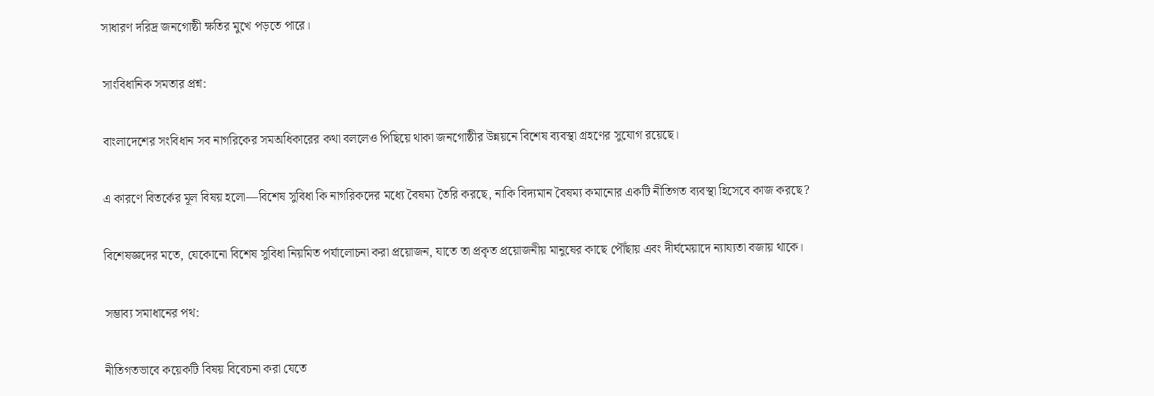সাধারণ দরিদ্র জনগোষ্ঠী ক্ষতির মুখে পড়তে পারে।

সাংবিধানিক সমতার প্রশ্ন:

বাংলাদেশের সংবিধান সব নাগরিকের সমঅধিকারের কথা বললেও পিছিয়ে থাকা জনগোষ্ঠীর উন্নয়নে বিশেষ ব্যবস্থা গ্রহণের সুযোগ রয়েছে।

এ কারণে বিতর্কের মূল বিষয় হলো—বিশেষ সুবিধা কি নাগরিকদের মধ্যে বৈষম্য তৈরি করছে, নাকি বিদ্যমান বৈষম্য কমানোর একটি নীতিগত ব্যবস্থা হিসেবে কাজ করছে?

বিশেষজ্ঞদের মতে, যেকোনো বিশেষ সুবিধা নিয়মিত পর্যালোচনা করা প্রয়োজন, যাতে তা প্রকৃত প্রয়োজনীয় মানুষের কাছে পৌঁছায় এবং দীর্ঘমেয়াদে ন্যায্যতা বজায় থাকে।

সম্ভাব্য সমাধানের পথ:

নীতিগতভাবে কয়েকটি বিষয় বিবেচনা করা যেতে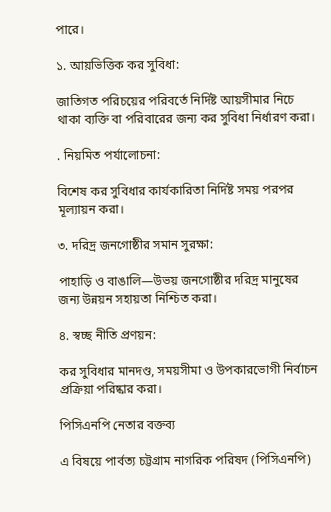পারে।

১. আয়ভিত্তিক কর সুবিধা:

জাতিগত পরিচয়ের পরিবর্তে নির্দিষ্ট আয়সীমার নিচে থাকা ব্যক্তি বা পরিবারের জন্য কর সুবিধা নির্ধারণ করা।

. নিয়মিত পর্যালোচনা:

বিশেষ কর সুবিধার কার্যকারিতা নির্দিষ্ট সময় পরপর মূল্যায়ন করা।

৩. দরিদ্র জনগোষ্ঠীর সমান সুরক্ষা:

পাহাড়ি ও বাঙালি—উভয় জনগোষ্ঠীর দরিদ্র মানুষের জন্য উন্নয়ন সহায়তা নিশ্চিত করা।

৪. স্বচ্ছ নীতি প্রণয়ন:

কর সুবিধার মানদণ্ড, সময়সীমা ও উপকারভোগী নির্বাচন প্রক্রিয়া পরিষ্কার করা।

পিসিএনপি নেতার বক্তব্য

এ বিষয়ে পার্বত্য চট্টগ্রাম নাগরিক পরিষদ (পিসিএনপি)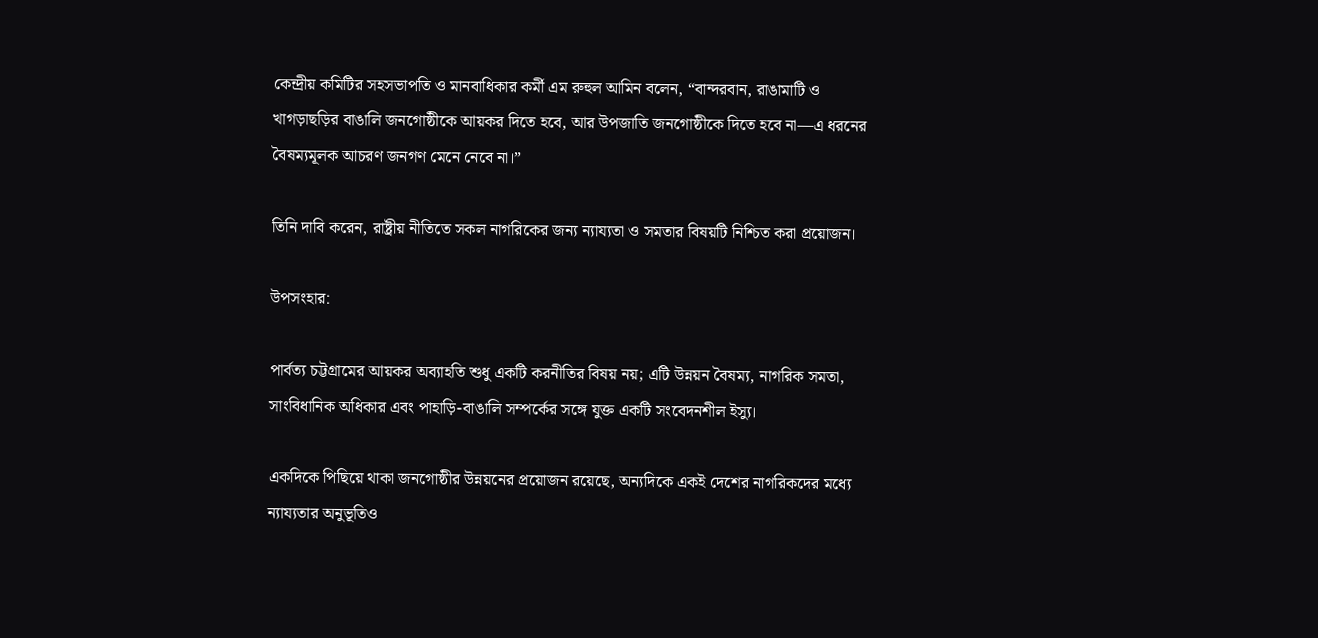কেন্দ্রীয় কমিটির সহসভাপতি ও মানবাধিকার কর্মী এম রুহুল আমিন বলেন, “বান্দরবান, রাঙামাটি ও খাগড়াছড়ির বাঙালি জনগোষ্ঠীকে আয়কর দিতে হবে, আর উপজাতি জনগোষ্ঠীকে দিতে হবে না—এ ধরনের বৈষম্যমূলক আচরণ জনগণ মেনে নেবে না।”

তিনি দাবি করেন, রাষ্ট্রীয় নীতিতে সকল নাগরিকের জন্য ন্যায্যতা ও সমতার বিষয়টি নিশ্চিত করা প্রয়োজন।

উপসংহার:

পার্বত্য চট্টগ্রামের আয়কর অব্যাহতি শুধু একটি করনীতির বিষয় নয়; এটি উন্নয়ন বৈষম্য, নাগরিক সমতা, সাংবিধানিক অধিকার এবং পাহাড়ি-বাঙালি সম্পর্কের সঙ্গে যুক্ত একটি সংবেদনশীল ইস্যু।

একদিকে পিছিয়ে থাকা জনগোষ্ঠীর উন্নয়নের প্রয়োজন রয়েছে, অন্যদিকে একই দেশের নাগরিকদের মধ্যে ন্যায্যতার অনুভূতিও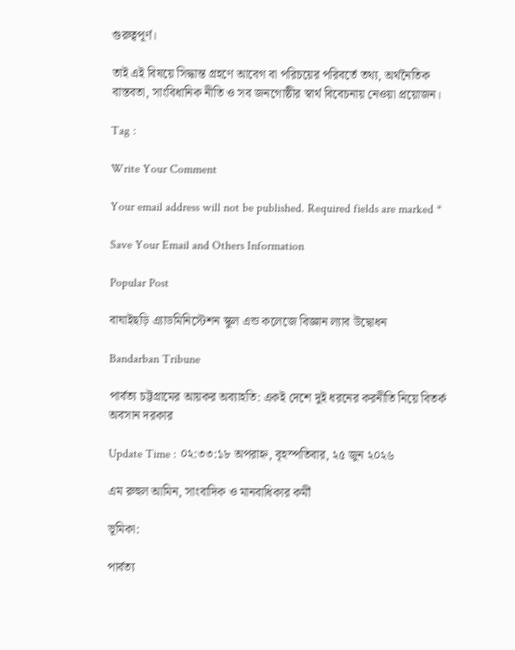গুরুত্বপূর্ণ।

তাই এই বিষয়ে সিদ্ধান্ত গ্রহণে আবেগ বা পরিচয়ের পরিবর্তে তথ্য, অর্থনৈতিক বাস্তবতা, সাংবিধানিক নীতি ও সব জনগোষ্ঠীর স্বার্থ বিবেচনায় নেওয়া প্রয়োজন।

Tag :

Write Your Comment

Your email address will not be published. Required fields are marked *

Save Your Email and Others Information

Popular Post

বাঘাইছড়ি এ্যাডমিনিস্টেশন স্কুল এন্ড কলেজে বিজ্ঞান ল্যাব উদ্বোধন

Bandarban Tribune

পার্বত্য চট্টগ্রামের আয়কর অব্যাহতি: একই দেশে দুই ধরনের করনীতি নিয়ে বিতর্ক অবসান দরকার

Update Time : ০২:৩৩:১৮ অপরাহ্ন, বৃহস্পতিবার, ২৫ জুন ২০২৬

এম রুহুল আমিন, সাংবাদিক ও মানবাধিকার কর্মী

ভূমিকা:

পার্বত্য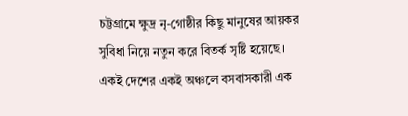চট্টগ্রামে ক্ষুদ্র নৃ-গোষ্ঠীর কিছু মানুষের আয়কর সুবিধা নিয়ে নতুন করে বিতর্ক সৃষ্টি হয়েছে। একই দেশের একই অঞ্চলে বসবাসকারী এক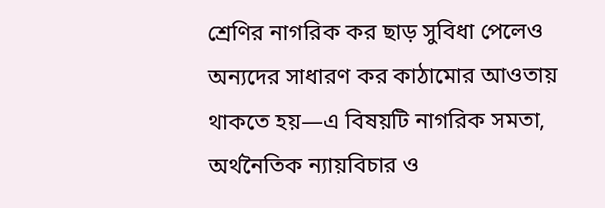শ্রেণির নাগরিক কর ছাড় সুবিধা পেলেও অন্যদের সাধারণ কর কাঠামোর আওতায় থাকতে হয়—এ বিষয়টি নাগরিক সমতা, অর্থনৈতিক ন্যায়বিচার ও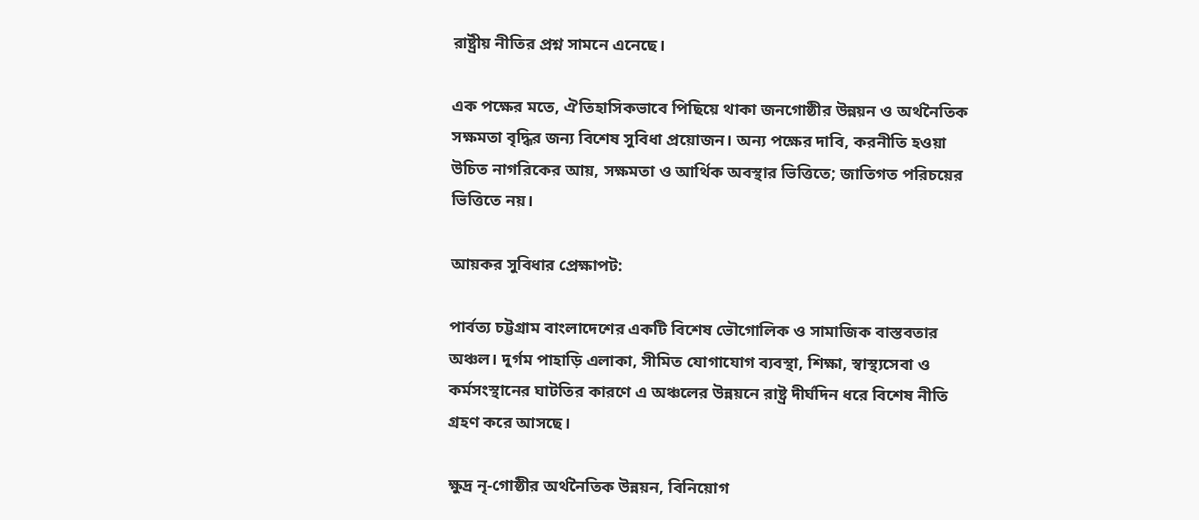রাষ্ট্রীয় নীতির প্রশ্ন সামনে এনেছে।

এক পক্ষের মতে, ঐতিহাসিকভাবে পিছিয়ে থাকা জনগোষ্ঠীর উন্নয়ন ও অর্থনৈতিক সক্ষমতা বৃদ্ধির জন্য বিশেষ সুবিধা প্রয়োজন। অন্য পক্ষের দাবি, করনীতি হওয়া উচিত নাগরিকের আয়, সক্ষমতা ও আর্থিক অবস্থার ভিত্তিতে; জাতিগত পরিচয়ের ভিত্তিতে নয়।

আয়কর সুবিধার প্রেক্ষাপট:

পার্বত্য চট্টগ্রাম বাংলাদেশের একটি বিশেষ ভৌগোলিক ও সামাজিক বাস্তবতার অঞ্চল। দুর্গম পাহাড়ি এলাকা, সীমিত যোগাযোগ ব্যবস্থা, শিক্ষা, স্বাস্থ্যসেবা ও কর্মসংস্থানের ঘাটতির কারণে এ অঞ্চলের উন্নয়নে রাষ্ট্র দীর্ঘদিন ধরে বিশেষ নীতি গ্রহণ করে আসছে।

ক্ষুদ্র নৃ-গোষ্ঠীর অর্থনৈতিক উন্নয়ন, বিনিয়োগ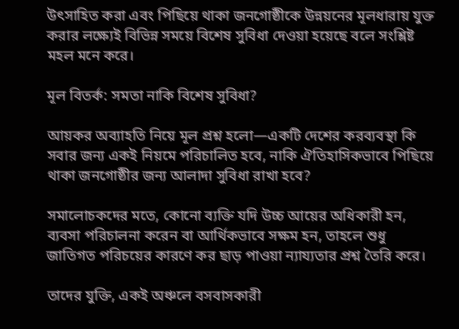উৎসাহিত করা এবং পিছিয়ে থাকা জনগোষ্ঠীকে উন্নয়নের মূলধারায় যুক্ত করার লক্ষ্যেই বিভিন্ন সময়ে বিশেষ সুবিধা দেওয়া হয়েছে বলে সংশ্লিষ্ট মহল মনে করে।

মূল বিতর্ক: সমতা নাকি বিশেষ সুবিধা?

আয়কর অব্যাহতি নিয়ে মূল প্রশ্ন হলো—একটি দেশের করব্যবস্থা কি সবার জন্য একই নিয়মে পরিচালিত হবে, নাকি ঐতিহাসিকভাবে পিছিয়ে থাকা জনগোষ্ঠীর জন্য আলাদা সুবিধা রাখা হবে?

সমালোচকদের মতে, কোনো ব্যক্তি যদি উচ্চ আয়ের অধিকারী হন, ব্যবসা পরিচালনা করেন বা আর্থিকভাবে সক্ষম হন, তাহলে শুধু জাতিগত পরিচয়ের কারণে কর ছাড় পাওয়া ন্যায্যতার প্রশ্ন তৈরি করে।

তাদের যুক্তি, একই অঞ্চলে বসবাসকারী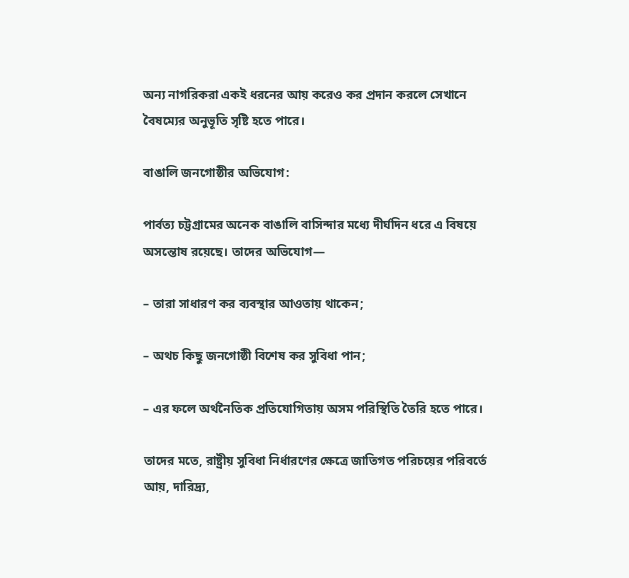অন্য নাগরিকরা একই ধরনের আয় করেও কর প্রদান করলে সেখানে বৈষম্যের অনুভূতি সৃষ্টি হতে পারে।

বাঙালি জনগোষ্ঠীর অভিযোগ:

পার্বত্য চট্টগ্রামের অনেক বাঙালি বাসিন্দার মধ্যে দীর্ঘদিন ধরে এ বিষয়ে অসন্তোষ রয়েছে। তাদের অভিযোগ—

– তারা সাধারণ কর ব্যবস্থার আওতায় থাকেন;

– অথচ কিছু জনগোষ্ঠী বিশেষ কর সুবিধা পান;

– এর ফলে অর্থনৈতিক প্রতিযোগিতায় অসম পরিস্থিতি তৈরি হতে পারে।

তাদের মতে, রাষ্ট্রীয় সুবিধা নির্ধারণের ক্ষেত্রে জাতিগত পরিচয়ের পরিবর্তে আয়, দারিদ্র্য,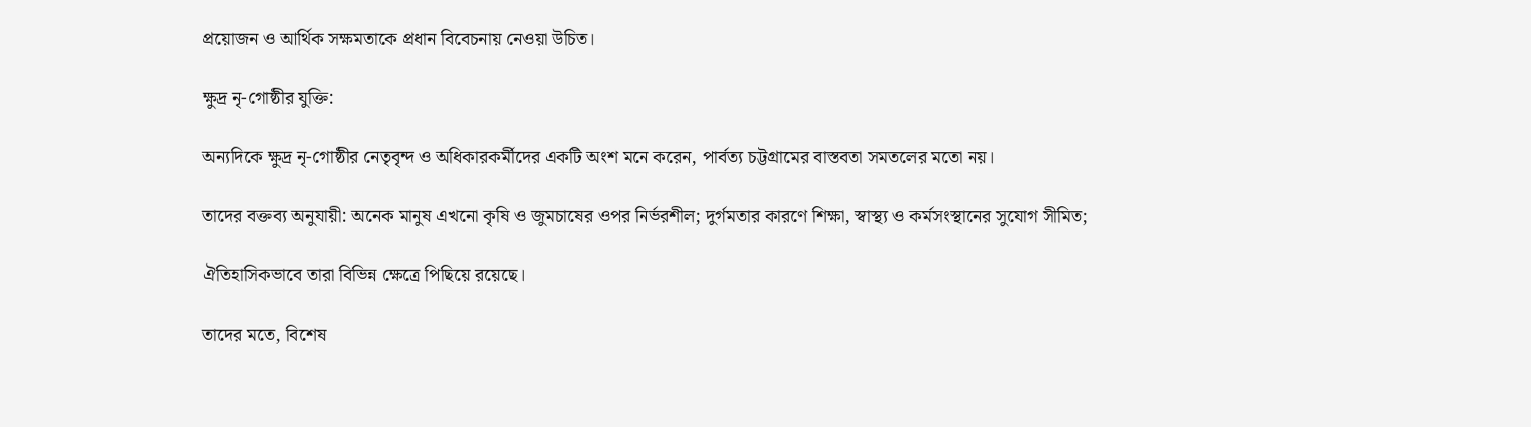প্রয়োজন ও আর্থিক সক্ষমতাকে প্রধান বিবেচনায় নেওয়া উচিত।

ক্ষুদ্র নৃ-গোষ্ঠীর যুক্তি:

অন্যদিকে ক্ষুদ্র নৃ-গোষ্ঠীর নেতৃবৃন্দ ও অধিকারকর্মীদের একটি অংশ মনে করেন, পার্বত্য চট্টগ্রামের বাস্তবতা সমতলের মতো নয়।

তাদের বক্তব্য অনুযায়ী: অনেক মানুষ এখনো কৃষি ও জুমচাষের ওপর নির্ভরশীল; দুর্গমতার কারণে শিক্ষা, স্বাস্থ্য ও কর্মসংস্থানের সুযোগ সীমিত;

ঐতিহাসিকভাবে তারা বিভিন্ন ক্ষেত্রে পিছিয়ে রয়েছে।

তাদের মতে, বিশেষ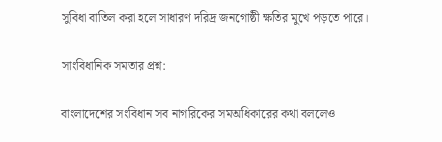সুবিধা বাতিল করা হলে সাধারণ দরিদ্র জনগোষ্ঠী ক্ষতির মুখে পড়তে পারে।

সাংবিধানিক সমতার প্রশ্ন:

বাংলাদেশের সংবিধান সব নাগরিকের সমঅধিকারের কথা বললেও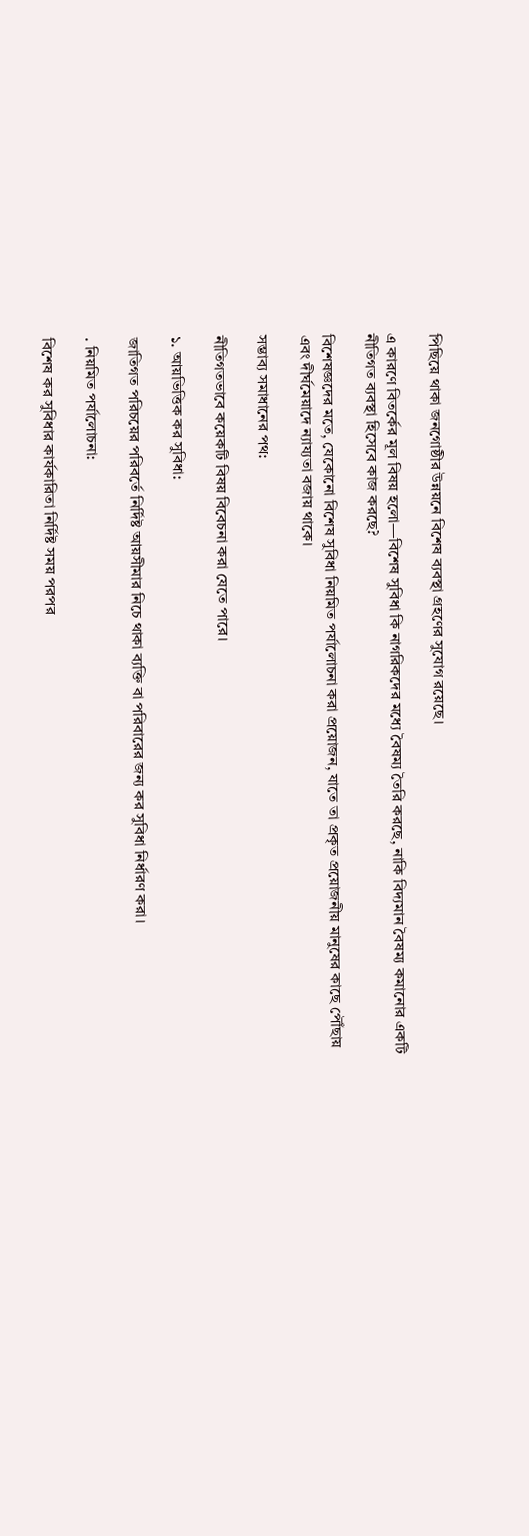পিছিয়ে থাকা জনগোষ্ঠীর উন্নয়নে বিশেষ ব্যবস্থা গ্রহণের সুযোগ রয়েছে।

এ কারণে বিতর্কের মূল বিষয় হলো—বিশেষ সুবিধা কি নাগরিকদের মধ্যে বৈষম্য তৈরি করছে, নাকি বিদ্যমান বৈষম্য কমানোর একটি নীতিগত ব্যবস্থা হিসেবে কাজ করছে?

বিশেষজ্ঞদের মতে, যেকোনো বিশেষ সুবিধা নিয়মিত পর্যালোচনা করা প্রয়োজন, যাতে তা প্রকৃত প্রয়োজনীয় মানুষের কাছে পৌঁছায় এবং দীর্ঘমেয়াদে ন্যায্যতা বজায় থাকে।

সম্ভাব্য সমাধানের পথ:

নীতিগতভাবে কয়েকটি বিষয় বিবেচনা করা যেতে পারে।

১. আয়ভিত্তিক কর সুবিধা:

জাতিগত পরিচয়ের পরিবর্তে নির্দিষ্ট আয়সীমার নিচে থাকা ব্যক্তি বা পরিবারের জন্য কর সুবিধা নির্ধারণ করা।

. নিয়মিত পর্যালোচনা:

বিশেষ কর সুবিধার কার্যকারিতা নির্দিষ্ট সময় পরপর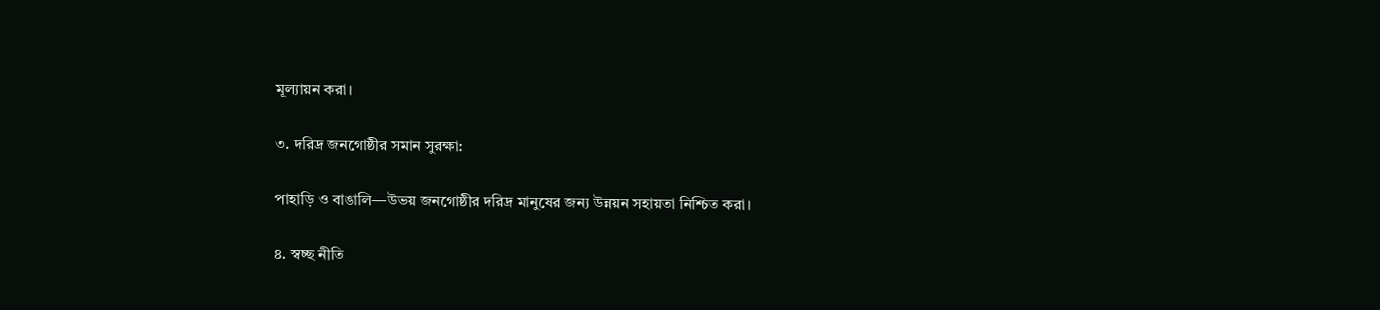মূল্যায়ন করা।

৩. দরিদ্র জনগোষ্ঠীর সমান সুরক্ষা:

পাহাড়ি ও বাঙালি—উভয় জনগোষ্ঠীর দরিদ্র মানুষের জন্য উন্নয়ন সহায়তা নিশ্চিত করা।

৪. স্বচ্ছ নীতি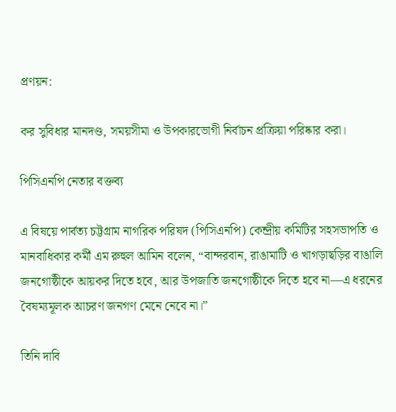প্রণয়ন:

কর সুবিধার মানদণ্ড, সময়সীমা ও উপকারভোগী নির্বাচন প্রক্রিয়া পরিষ্কার করা।

পিসিএনপি নেতার বক্তব্য

এ বিষয়ে পার্বত্য চট্টগ্রাম নাগরিক পরিষদ (পিসিএনপি) কেন্দ্রীয় কমিটির সহসভাপতি ও মানবাধিকার কর্মী এম রুহুল আমিন বলেন, “বান্দরবান, রাঙামাটি ও খাগড়াছড়ির বাঙালি জনগোষ্ঠীকে আয়কর দিতে হবে, আর উপজাতি জনগোষ্ঠীকে দিতে হবে না—এ ধরনের বৈষম্যমূলক আচরণ জনগণ মেনে নেবে না।”

তিনি দাবি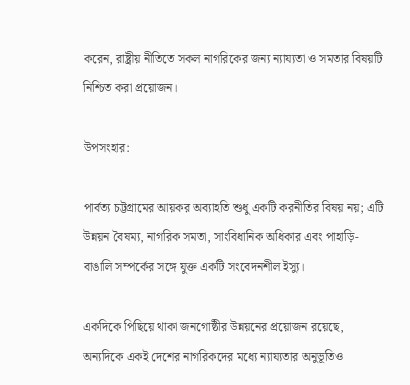করেন, রাষ্ট্রীয় নীতিতে সকল নাগরিকের জন্য ন্যায্যতা ও সমতার বিষয়টি নিশ্চিত করা প্রয়োজন।

উপসংহার:

পার্বত্য চট্টগ্রামের আয়কর অব্যাহতি শুধু একটি করনীতির বিষয় নয়; এটি উন্নয়ন বৈষম্য, নাগরিক সমতা, সাংবিধানিক অধিকার এবং পাহাড়ি-বাঙালি সম্পর্কের সঙ্গে যুক্ত একটি সংবেদনশীল ইস্যু।

একদিকে পিছিয়ে থাকা জনগোষ্ঠীর উন্নয়নের প্রয়োজন রয়েছে, অন্যদিকে একই দেশের নাগরিকদের মধ্যে ন্যায্যতার অনুভূতিও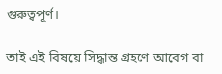গুরুত্বপূর্ণ।

তাই এই বিষয়ে সিদ্ধান্ত গ্রহণে আবেগ বা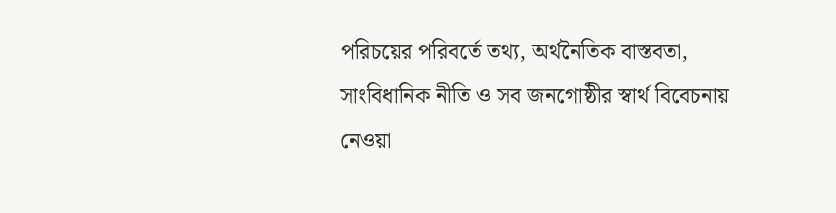পরিচয়ের পরিবর্তে তথ্য, অর্থনৈতিক বাস্তবতা, সাংবিধানিক নীতি ও সব জনগোষ্ঠীর স্বার্থ বিবেচনায় নেওয়া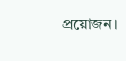প্রয়োজন।